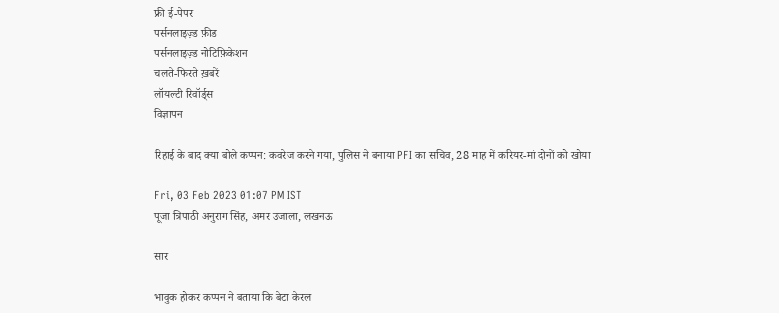फ्री ई-पेपर
पर्सनलाइज़्ड फ़ीड
पर्सनलाइज़्ड नोटिफ़िकेशन
चलते-फिरते ख़बरें
लॉयल्टी रिवॉर्ड्स
विज्ञापन

रिहाई के बाद क्या बोले कप्पन: कवरेज करने गया, पुलिस ने बनाया PFI का सचिव, 28 माह में करियर-मां दोनों को खोया

Fri, 03 Feb 2023 01:07 PM IST
पूजा त्रिपाठी अनुराग सिंह, अमर उजाला, लखनऊ

सार

भावुक होकर कप्पन ने बताया कि बेटा केरल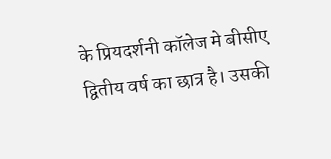के प्रियदर्शनी कॉलेज मे बीसीए द्वितीय वर्ष का छात्र है। उसकी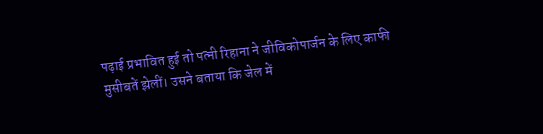पढ़ाई प्रभावित हुई तो पत्नी रिहाना ने जीविकोपार्जन के लिए काफी मुसीबतें झेलीं। उसने बताया कि जेल में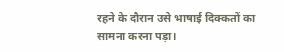रहने के दौरान उसे भाषाई दिक्कतों का सामना करना पड़ा।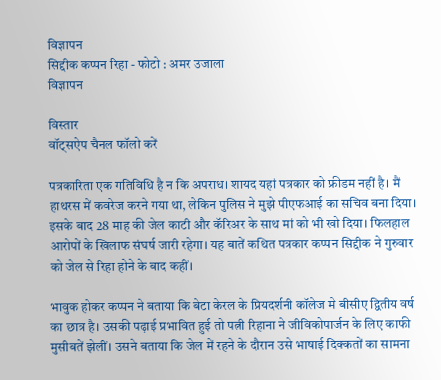विज्ञापन
सिद्दीक कप्पन रिहा - फोटो : अमर उजाला
विज्ञापन

विस्तार
वॉट्सऐप चैनल फॉलो करें

पत्रकारिता एक गतिविधि है न कि अपराध। शायद यहां पत्रकार को फ्रीडम नहीं है। मैं हाथरस में कवरेज करने गया था, लेकिन पुलिस ने मुझे पीएफआई का सचिव बना दिया। इसके बाद 28 माह की जेल काटी और कॅरिअर के साथ मां को भी खो दिया। फिलहाल आरोपों के खिलाफ संघर्ष जारी रहेगा। यह बातें कथित पत्रकार कप्पन सिद्दीक ने गुरुवार को जेल से रिहा होने के बाद कहीं।

भावुक होकर कप्पन ने बताया कि बेटा केरल के प्रियदर्शनी कॉलेज मे बीसीए द्वितीय वर्ष का छात्र है। उसकी पढ़ाई प्रभावित हुई तो पत्नी रिहाना ने जीविकोपार्जन के लिए काफी मुसीबतें झेलीं। उसने बताया कि जेल में रहने के दौरान उसे भाषाई दिक्कतों का सामना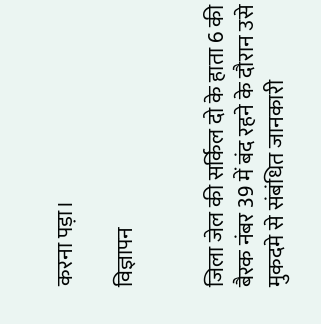करना पड़ा।

विज्ञापन


जिला जेल की सर्किल दो के हाता 6 की बैरक नंबर 39 में बंद रहने के दौरान उसे मुकदमे से संबंधित जानकारी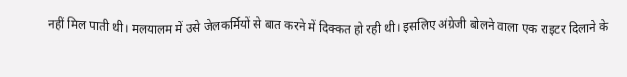नहीं मिल पाती थी। मलयालम में उसे जेलकर्मियों से बात करने में दिक्कत हो रही थी। इसलिए अंग्रेजी बोलने वाला एक राइटर दिलाने के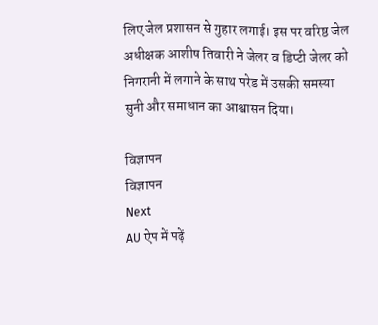लिए जेल प्रशासन से गुहार लगाई। इस पर वरिष्ठ जेल अधीक्षक आशीष तिवारी ने जेलर व डिप्टी जेलर को निगरानी में लगाने के साथ परेड में उसकी समस्या सुनी और समाधान का आश्वासन दिया।

विज्ञापन
विज्ञापन
Next
AU ऐप में पढ़ें